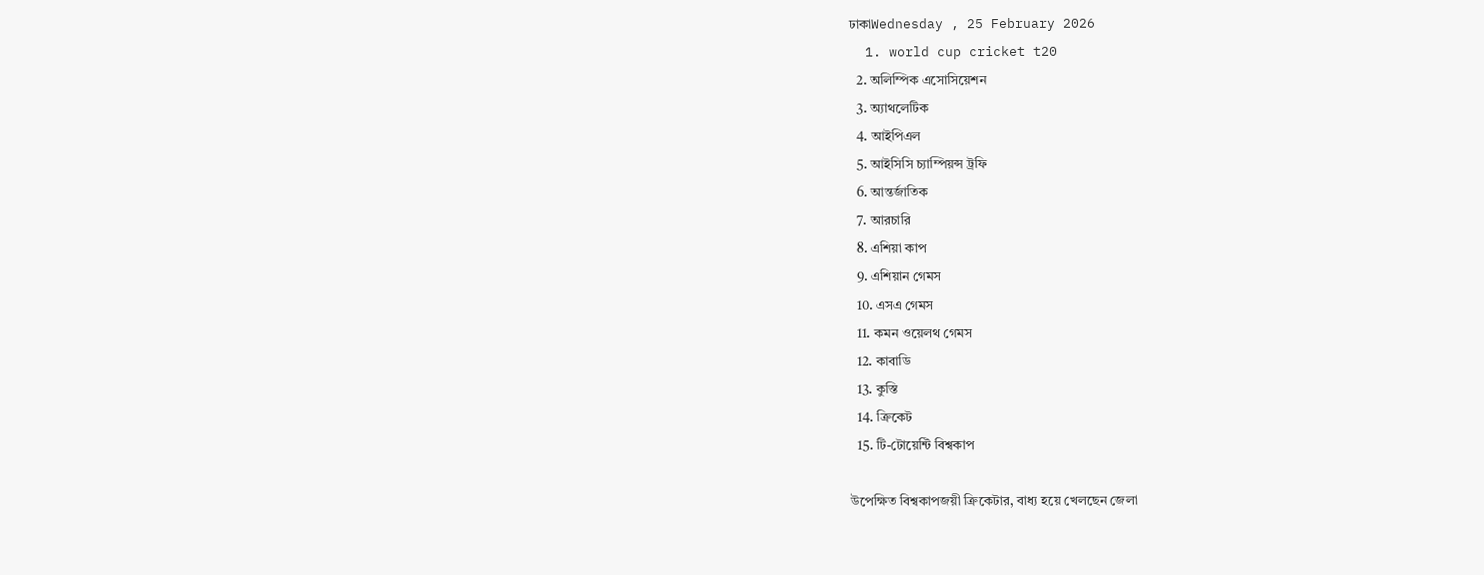ঢাকাWednesday , 25 February 2026
  1. world cup cricket t20
  2. অলিম্পিক এসোসিয়েশন
  3. অ্যাথলেটিক
  4. আইপিএল
  5. আইসিসি চ্যাম্পিয়ন্স ট্রফি
  6. আন্তর্জাতিক
  7. আরচারি
  8. এশিয়া কাপ
  9. এশিয়ান গেমস
  10. এসএ গেমস
  11. কমন ওয়েলথ গেমস
  12. কাবাডি
  13. কুস্তি
  14. ক্রিকেট
  15. টি-টোয়েন্টি বিশ্বকাপ

উপেক্ষিত বিশ্বকাপজয়ী ক্রিকেটার, বাধ্য হয়ে খেলছেন জেলা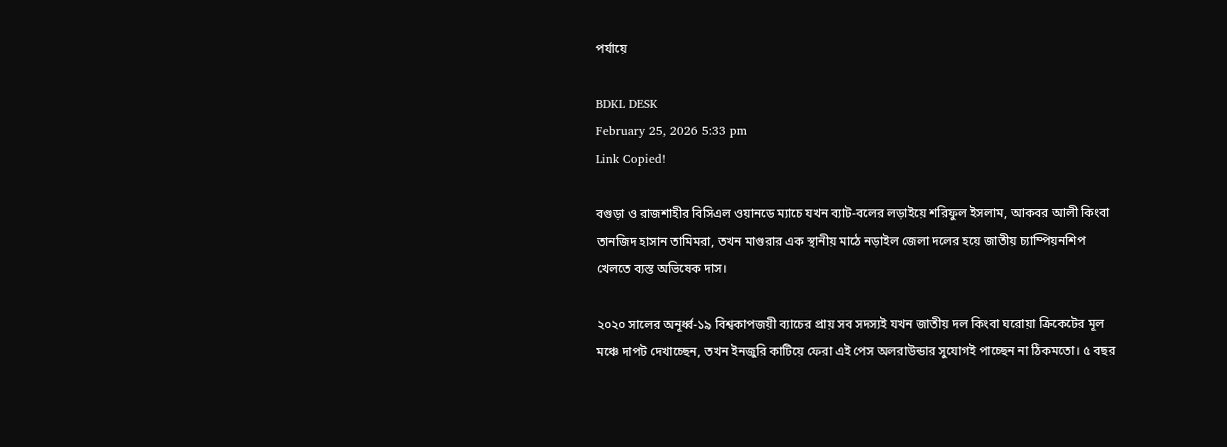পর্যায়ে

BDKL DESK
February 25, 2026 5:33 pm
Link Copied!

বগুড়া ও রাজশাহীর বিসিএল ওয়ানডে ম্যাচে যখন ব্যাট-বলের লড়াইয়ে শরিফুল ইসলাম, আকবর আলী কিংবা তানজিদ হাসান তামিমরা, তখন মাগুরার এক স্থানীয় মাঠে নড়াইল জেলা দলের হয়ে জাতীয় চ্যাম্পিয়নশিপ খেলতে ব্যস্ত অভিষেক দাস।

২০২০ সালের অনূর্ধ্ব-১৯ বিশ্বকাপজয়ী ব্যাচের প্রায় সব সদস্যই যখন জাতীয় দল কিংবা ঘরোয়া ক্রিকেটের মূল মঞ্চে দাপট দেখাচ্ছেন, তখন ইনজুরি কাটিয়ে ফেরা এই পেস অলরাউন্ডার সুযোগই পাচ্ছেন না ঠিকমতো। ৫ বছর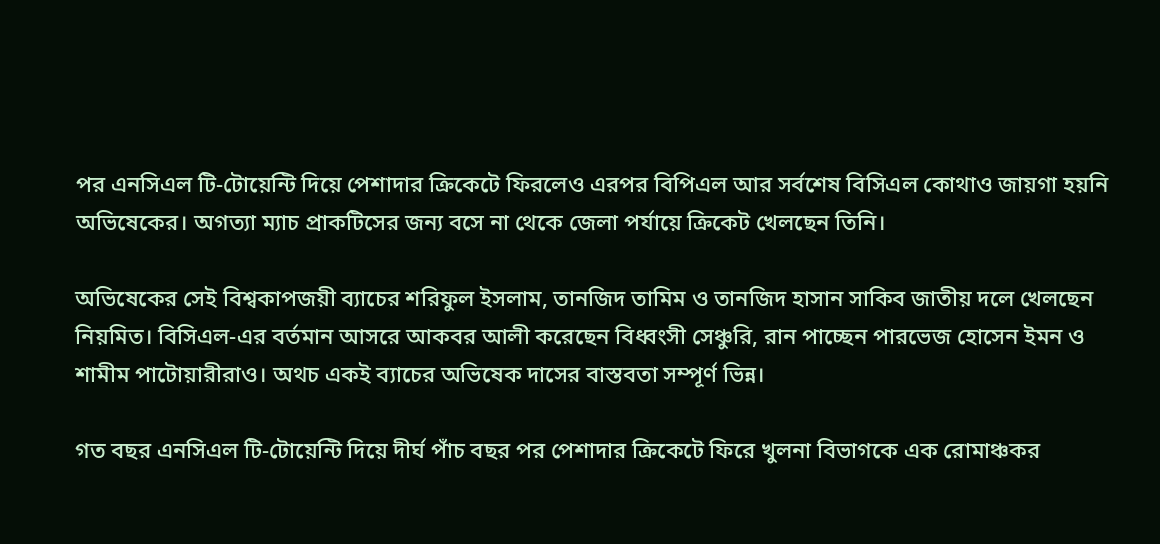পর এনসিএল টি-টোয়েন্টি দিয়ে পেশাদার ক্রিকেটে ফিরলেও এরপর বিপিএল আর সর্বশেষ বিসিএল কোথাও জায়গা হয়নি অভিষেকের। অগত্যা ম্যাচ প্রাকটিসের জন্য বসে না থেকে জেলা পর্যায়ে ক্রিকেট খেলছেন তিনি।

অভিষেকের সেই বিশ্বকাপজয়ী ব্যাচের শরিফুল ইসলাম, তানজিদ তামিম ও তানজিদ হাসান সাকিব জাতীয় দলে খেলছেন নিয়মিত। বিসিএল-এর বর্তমান আসরে আকবর আলী করেছেন বিধ্বংসী সেঞ্চুরি, রান পাচ্ছেন পারভেজ হোসেন ইমন ও শামীম পাটোয়ারীরাও। অথচ একই ব্যাচের অভিষেক দাসের বাস্তবতা সম্পূর্ণ ভিন্ন।

গত বছর এনসিএল টি-টোয়েন্টি দিয়ে দীর্ঘ পাঁচ বছর পর পেশাদার ক্রিকেটে ফিরে খুলনা বিভাগকে এক রোমাঞ্চকর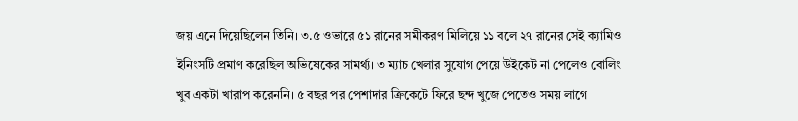জয় এনে দিয়েছিলেন তিনি। ৩.৫ ওভারে ৫১ রানের সমীকরণ মিলিয়ে ১১ বলে ২৭ রানের সেই ক্যামিও ইনিংসটি প্রমাণ করেছিল অভিষেকের সামর্থ্য। ৩ ম্যাচ খেলার সুযোগ পেয়ে উইকেট না পেলেও বোলিং খুব একটা খারাপ করেননি। ৫ বছর পর পেশাদার ক্রিকেটে ফিরে ছন্দ খুজে পেতেও সময় লাগে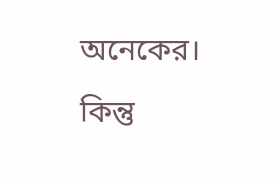অনেকের। কিন্তু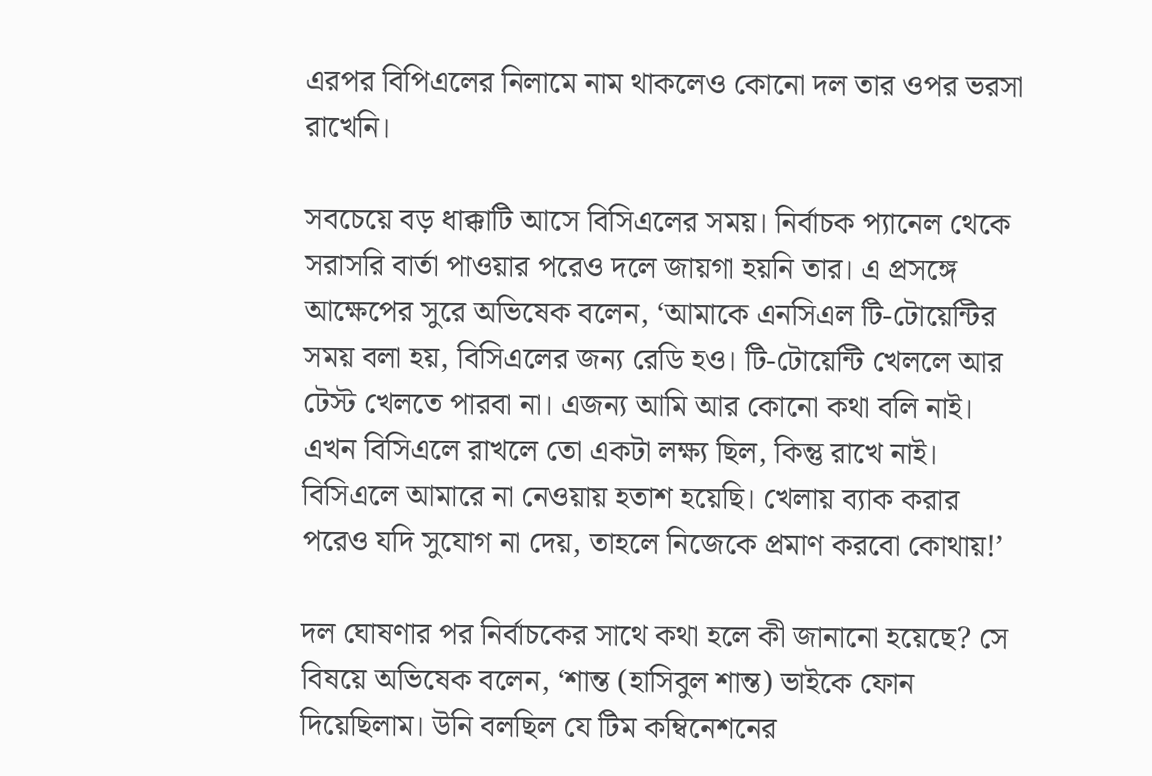এরপর বিপিএলের নিলামে নাম থাকলেও কোনো দল তার ওপর ভরসা রাখেনি।

সবচেয়ে বড় ধাক্কাটি আসে বিসিএলের সময়। নির্বাচক প্যানেল থেকে সরাসরি বার্তা পাওয়ার পরেও দলে জায়গা হয়নি তার। এ প্রসঙ্গে আক্ষেপের সুরে অভিষেক বলেন, ‘আমাকে এনসিএল টি-টোয়েন্টির সময় বলা হয়, বিসিএলের জন্য রেডি হও। টি-টোয়েন্টি খেললে আর টেস্ট খেলতে পারবা না। এজন্য আমি আর কোনো কথা বলি নাই। এখন বিসিএলে রাখলে তো একটা লক্ষ্য ছিল, কিন্তু রাখে নাই। বিসিএলে আমারে না নেওয়ায় হতাশ হয়েছি। খেলায় ব্যাক করার পরেও যদি সুযোগ না দেয়, তাহলে নিজেকে প্রমাণ করবো কোথায়!’

দল ঘোষণার পর নির্বাচকের সাথে কথা হলে কী জানানো হয়েছে? সে বিষয়ে অভিষেক বলেন, ‘শান্ত (হাসিবুল শান্ত) ভাইকে ফোন দিয়েছিলাম। উনি বলছিল যে টিম কম্বিনেশনের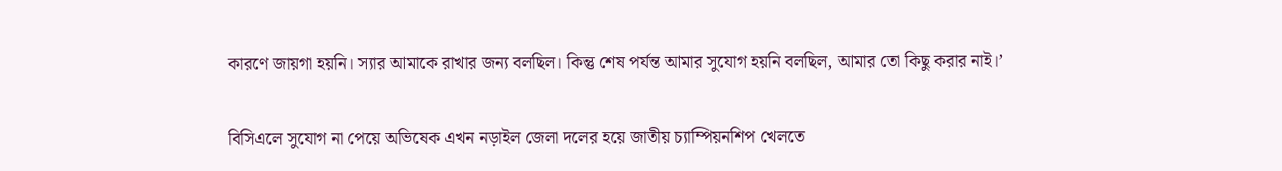কারণে জায়গা হয়নি। স্যার আমাকে রাখার জন্য বলছিল। কিন্তু শেষ পর্যন্ত আমার সুযোগ হয়নি বলছিল, আমার তো কিছু করার নাই।’

বিসিএলে সুযোগ না পেয়ে অভিষেক এখন নড়াইল জেলা দলের হয়ে জাতীয় চ্যাম্পিয়নশিপ খেলতে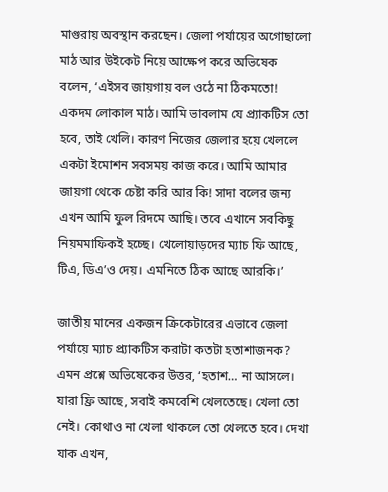মাগুরায় অবস্থান করছেন। জেলা পর্যায়ের অগোছালো মাঠ আর উইকেট নিয়ে আক্ষেপ করে অভিষেক বলেন, ‘এইসব জায়গায় বল ওঠে না ঠিকমতো! একদম লোকাল মাঠ। আমি ভাবলাম যে প্র্যাকটিস তো হবে, তাই খেলি। কারণ নিজের জেলার হয়ে খেললে একটা ইমোশন সবসময় কাজ করে। আমি আমার জায়গা থেকে চেষ্টা করি আর কি! সাদা বলের জন্য এখন আমি ফুল রিদমে আছি। তবে এখানে সবকিছু নিয়মমাফিকই হচ্ছে। খেলোয়াড়দের ম্যাচ ফি আছে, টিএ, ডিএ’ও দেয়। এমনিতে ঠিক আছে আরকি।’

জাতীয় মানের একজন ক্রিকেটারের এভাবে জেলা পর্যায়ে ম্যাচ প্র্যাকটিস করাটা কতটা হতাশাজনক? এমন প্রশ্নে অভিষেকের উত্তর, ‘হতাশ… না আসলে। যারা ফ্রি আছে, সবাই কমবেশি খেলতেছে। খেলা তো নেই। কোথাও না খেলা থাকলে তো খেলতে হবে। দেখা যাক এখন,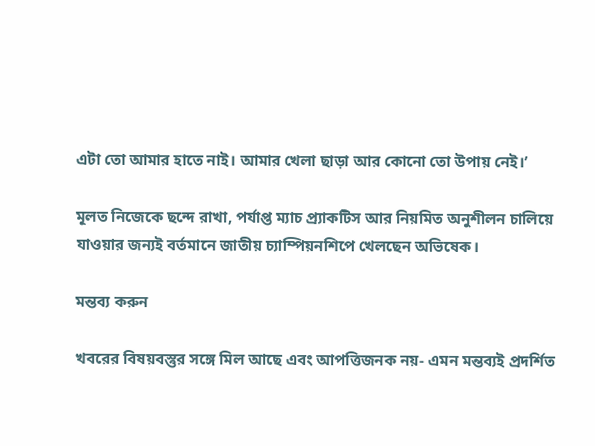এটা তো আমার হাতে নাই। আমার খেলা ছাড়া আর কোনো তো উপায় নেই।’

মূলত নিজেকে ছন্দে রাখা, পর্যাপ্ত ম্যাচ প্র্যাকটিস আর নিয়মিত অনুশীলন চালিয়ে যাওয়ার জন্যই বর্তমানে জাতীয় চ্যাম্পিয়নশিপে খেলছেন অভিষেক।

মন্তব্য করুন

খবরের বিষয়বস্তুর সঙ্গে মিল আছে এবং আপত্তিজনক নয়- এমন মন্তব্যই প্রদর্শিত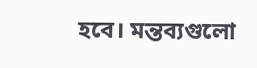হবে। মন্তব্যগুলো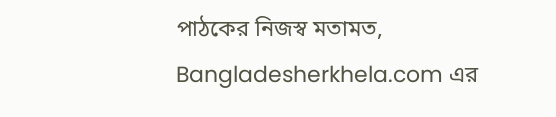পাঠকের নিজস্ব মতামত, Bangladesherkhela.com এর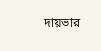দায়ভার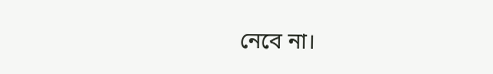নেবে না।